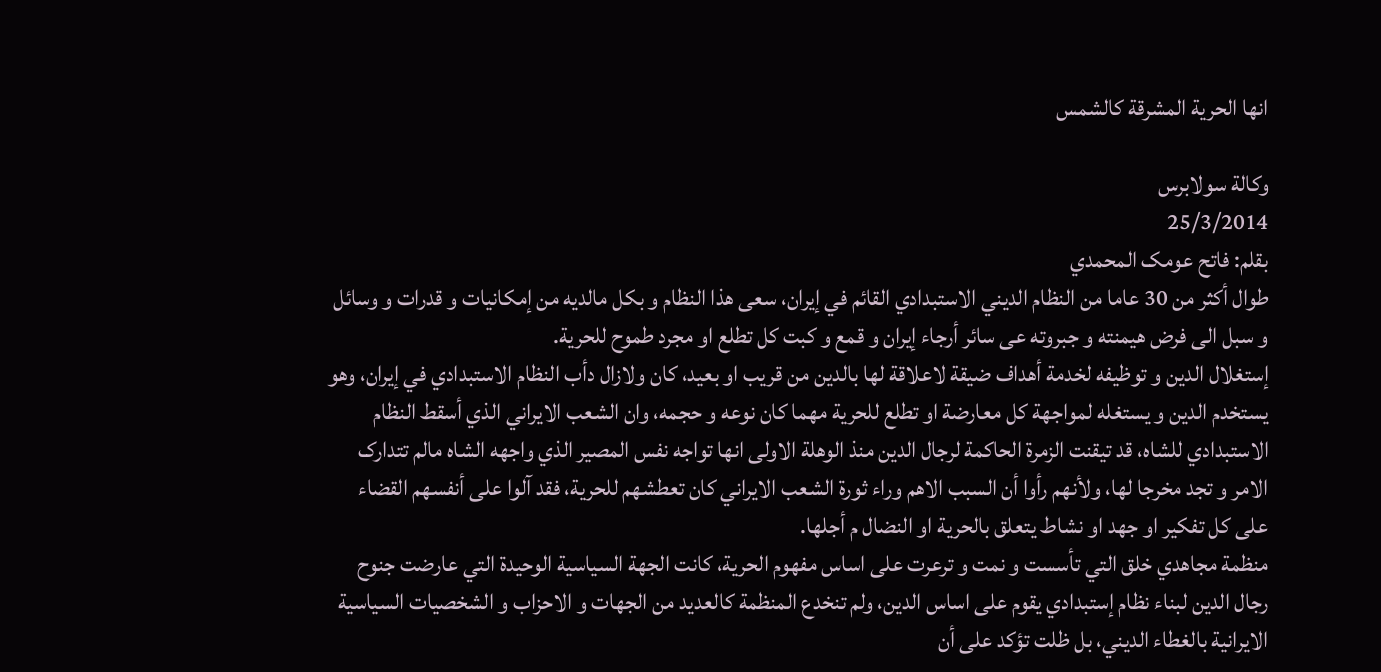انها الحرية المشرقة کالشمس

وکالة سولابرس
25/3/2014
بقلم: فاتح عومک المحمدي
طوال أکثر من 30 عاما من النظام الديني الاستبدادي القائم في إيران، سعی هذا النظام و بکل مالديه من إمکانيات و قدرات و وسائل و سبل الی فرض هيمنته و جبروته عی سائر أرجاء إيران و قمع و کبت کل تطلع او مجرد طموح للحرية.
إستغلال الدين و توظيفه لخدمة أهداف ضيقة لاعلاقة لها بالدين من قريب او بعيد، کان ولازال دأب النظام الاستبدادي في إيران، وهو يستخدم الدين و يستغله لمواجهة کل معارضة او تطلع للحرية مهما کان نوعه و حجمه، وان الشعب الايراني الذي أسقط النظام الاستبدادي للشاه، قد تيقنت الزمرة الحاکمة لرجال الدين منذ الوهلة الاولی انها تواجه نفس المصير الذي واجهه الشاه مالم تتدارک الامر و تجد مخرجا لها، ولأنهم رأوا أن السبب الاهم وراء ثورة الشعب الايراني کان تعطشهم للحرية، فقد آلوا علی أنفسهم القضاء علی کل تفکير او جهد او نشاط يتعلق بالحرية او النضال م أجلها.
منظمة مجاهدي خلق التي تأسست و نمت و ترعرت علی اساس مفهوم الحرية، کانت الجهة السياسية الوحيدة التي عارضت جنوح رجال الدين لبناء نظام إستبدادي يقوم علی اساس الدين، ولم تنخدع المنظمة کالعديد من الجهات و الاحزاب و الشخصيات السياسية الايرانية بالغطاء الديني، بل ظلت تؤکد علی أن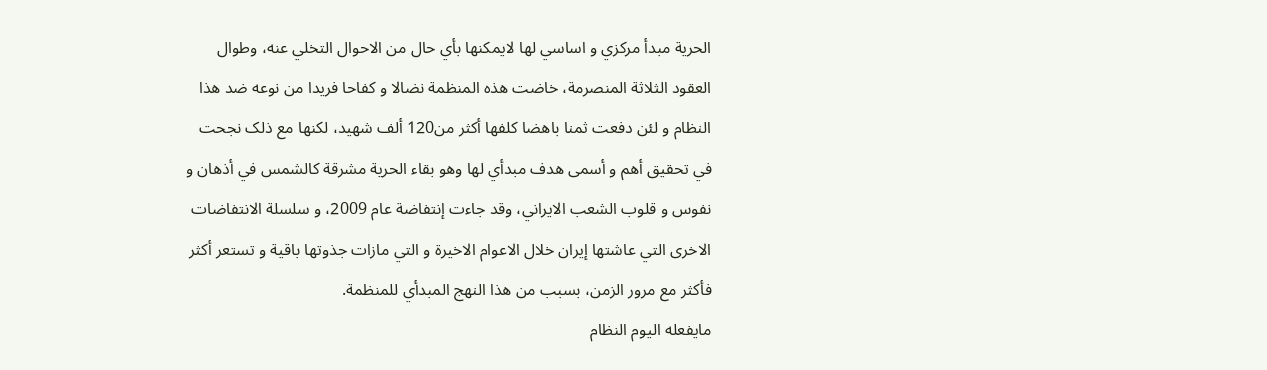الحرية مبدأ مرکزي و اساسي لها لايمکنها بأي حال من الاحوال التخلي عنه، وطوال العقود الثلاثة المنصرمة، خاضت هذه المنظمة نضالا و کفاحا فريدا من نوعه ضد هذا النظام و لئن دفعت ثمنا باهضا کلفها أکثر من120 ألف شهيد، لکنها مع ذلک نجحت في تحقيق أهم و أسمی هدف مبدأي لها وهو بقاء الحرية مشرقة کالشمس في أذهان و نفوس و قلوب الشعب الايراني، وقد جاءت إنتفاضة عام 2009، و سلسلة الانتفاضات الاخری التي عاشتها إيران خلال الاعوام الاخيرة و التي مازات جذوتها باقية و تستعر أکثر فأکثر مع مرور الزمن، بسبب من هذا النهج المبدأي للمنظمة.
مايفعله اليوم النظام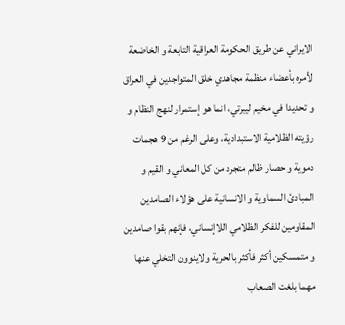الايراني عن طريق الحکومة العراقية التابعة و الخاضعة لأمره بأعضاء منظمة مجاهدي خلق المتواجدين في العراق و تحديدا في مخيم ليبرتي، انما هو إستمرار لنهج النظام و رؤيته الظلامية الاستبدادية، وعلی الرغم من 9 هجمات دموية و حصار ظالم متجرد من کل المعاني و القيم و المبادئ السماوية و الانسانية علی هؤلاء الصامدين المقاومين للفکر الظلامي اللاإنساني، فإنهم بقوا صامدين و متمسکين أکثر فأکثر بالحرية ولاينوون التخلي عنها مهما بلغت الصعاب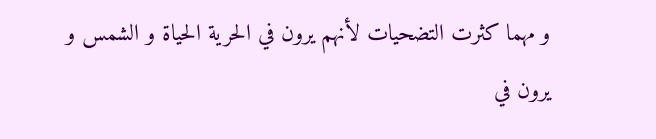و مهما کثرت التضحيات لأنهم يرون في الحرية الحياة و الشمس و يرون في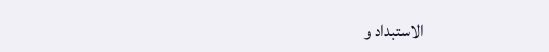الاستبداد و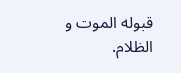قبوله الموت و الظلام.